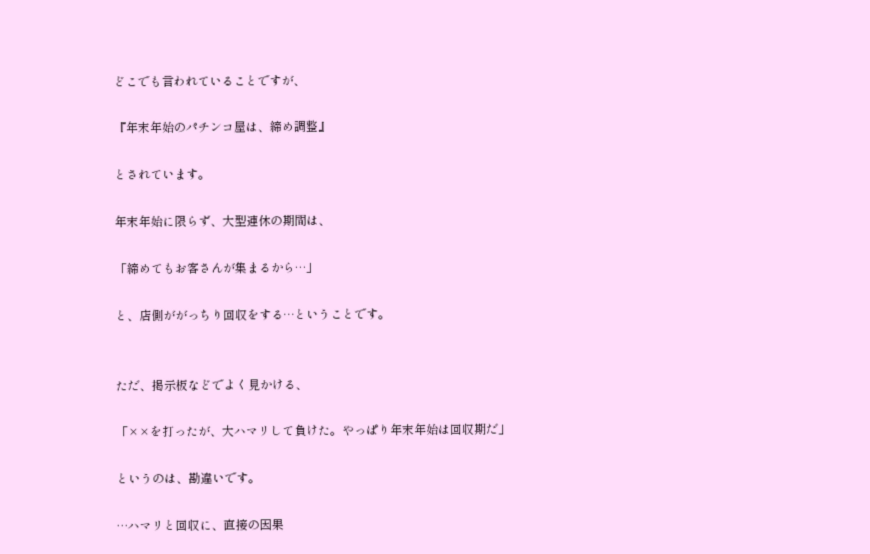どこでも言われていることですが、

『年末年始のパチンコ屋は、締め調整』

とされています。

年末年始に限らず、大型連休の期間は、

「締めてもお客さんが集まるから…」

と、店側ががっちり回収をする…ということです。


ただ、掲示板などでよく見かける、

「××を打ったが、大ハマリして負けた。やっぱり年末年始は回収期だ」

というのは、勘違いです。

…ハマリと回収に、直接の因果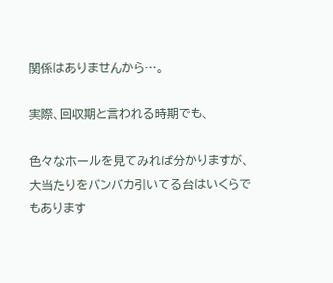関係はありませんから…。

実際、回収期と言われる時期でも、

色々なホールを見てみれば分かりますが、大当たりをバンバカ引いてる台はいくらでもあります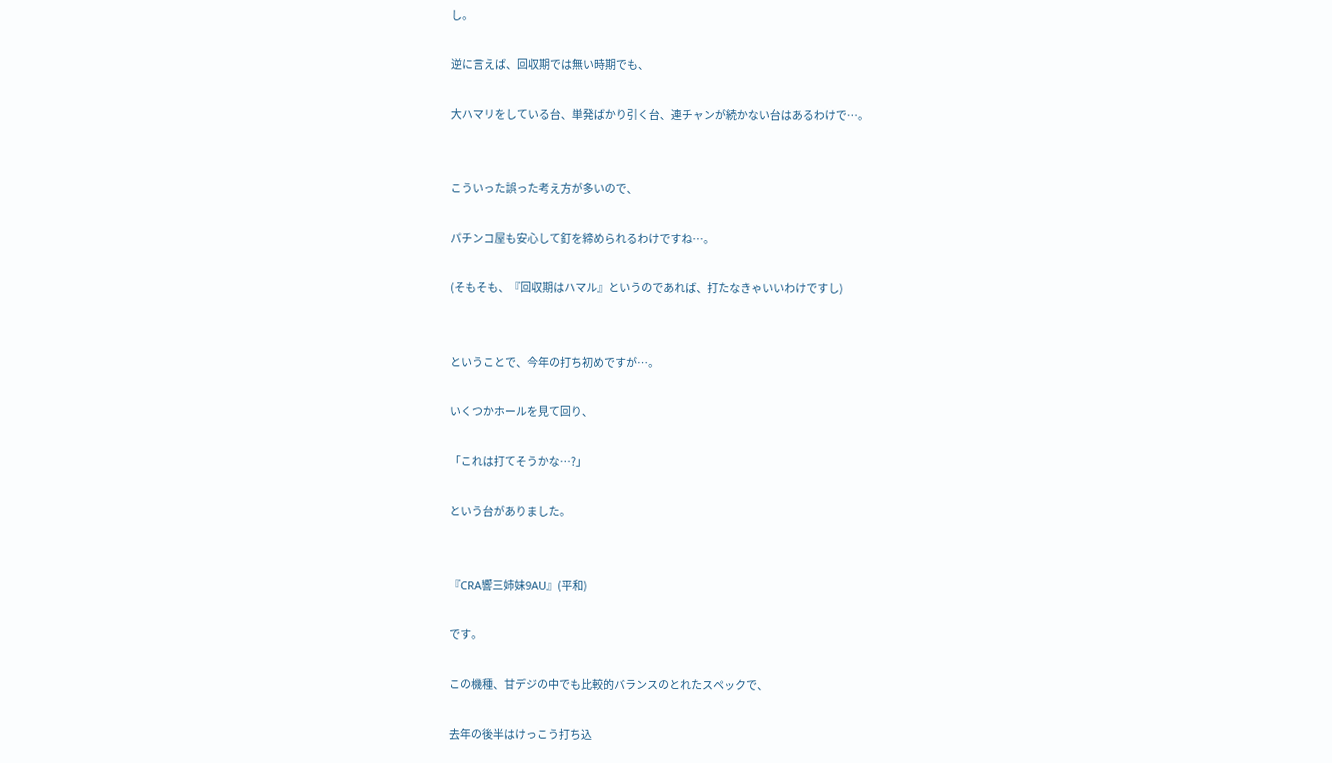し。

逆に言えば、回収期では無い時期でも、

大ハマリをしている台、単発ばかり引く台、連チャンが続かない台はあるわけで…。


こういった誤った考え方が多いので、

パチンコ屋も安心して釘を締められるわけですね…。

(そもそも、『回収期はハマル』というのであれば、打たなきゃいいわけですし)


ということで、今年の打ち初めですが…。

いくつかホールを見て回り、

「これは打てそうかな…?」

という台がありました。


『CRA響三姉妹9AU』(平和)

です。

この機種、甘デジの中でも比較的バランスのとれたスペックで、

去年の後半はけっこう打ち込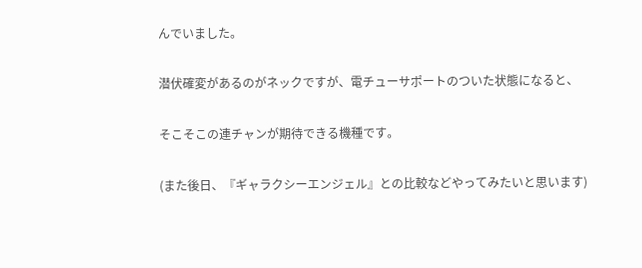んでいました。

潜伏確変があるのがネックですが、電チューサポートのついた状態になると、

そこそこの連チャンが期待できる機種です。

(また後日、『ギャラクシーエンジェル』との比較などやってみたいと思います)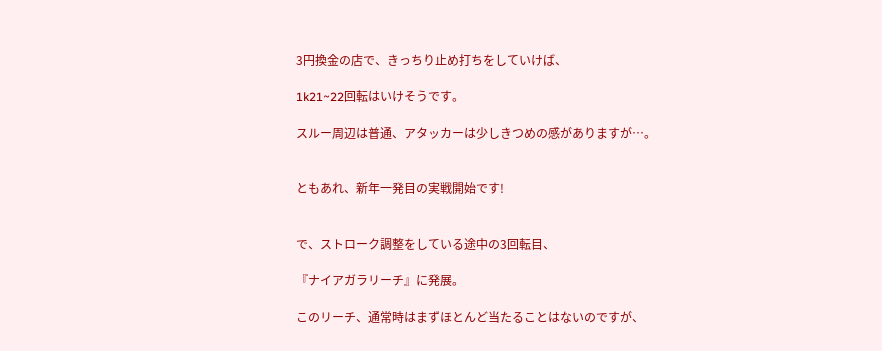3円換金の店で、きっちり止め打ちをしていけば、

1k21~22回転はいけそうです。

スルー周辺は普通、アタッカーは少しきつめの感がありますが…。


ともあれ、新年一発目の実戦開始です!


で、ストローク調整をしている途中の3回転目、

『ナイアガラリーチ』に発展。

このリーチ、通常時はまずほとんど当たることはないのですが、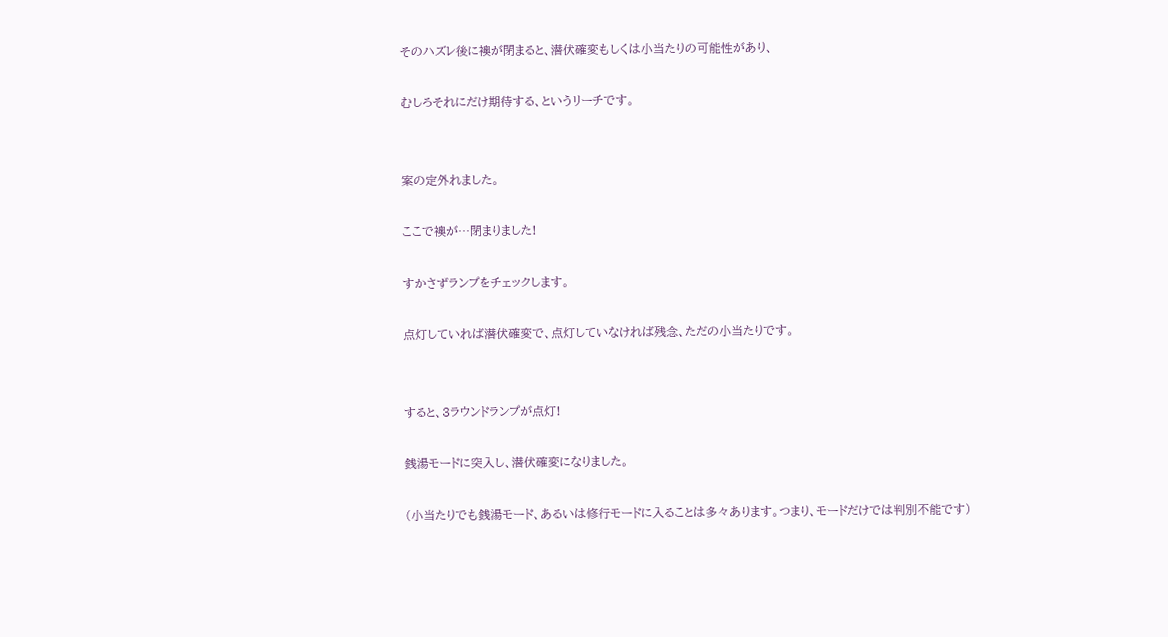そのハズレ後に襖が閉まると、潜伏確変もしくは小当たりの可能性があり、

むしろそれにだけ期待する、というリーチです。


案の定外れました。

ここで襖が…閉まりました!

すかさずランプをチェックします。

点灯していれば潜伏確変で、点灯していなければ残念、ただの小当たりです。


すると、3ラウンドランプが点灯!

銭湯モードに突入し、潜伏確変になりました。

(小当たりでも銭湯モード、あるいは修行モードに入ることは多々あります。つまり、モードだけでは判別不能です)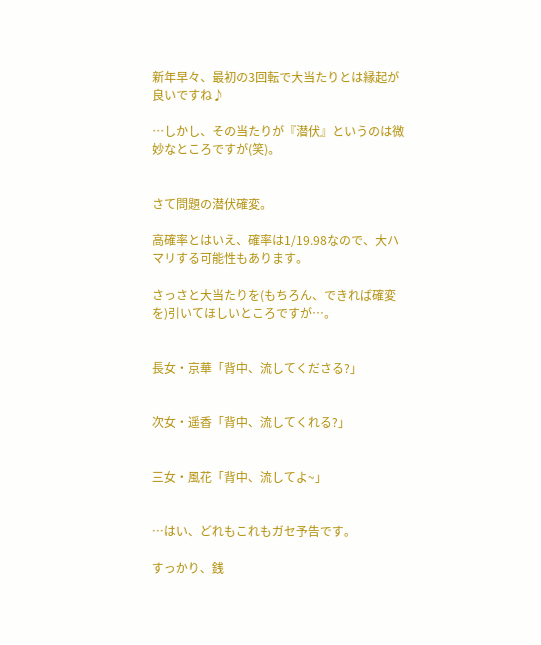新年早々、最初の3回転で大当たりとは縁起が良いですね♪

…しかし、その当たりが『潜伏』というのは微妙なところですが(笑)。


さて問題の潜伏確変。

高確率とはいえ、確率は1/19.98なので、大ハマリする可能性もあります。

さっさと大当たりを(もちろん、できれば確変を)引いてほしいところですが…。


長女・京華「背中、流してくださる?」


次女・遥香「背中、流してくれる?」


三女・風花「背中、流してよ~」


…はい、どれもこれもガセ予告です。

すっかり、銭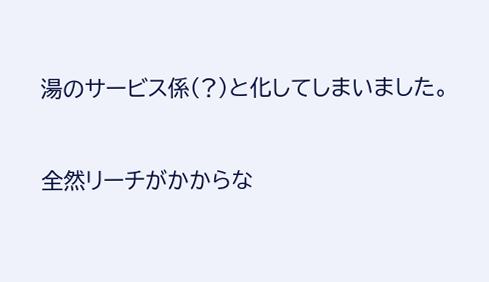湯のサービス係(?)と化してしまいました。


全然リーチがかからな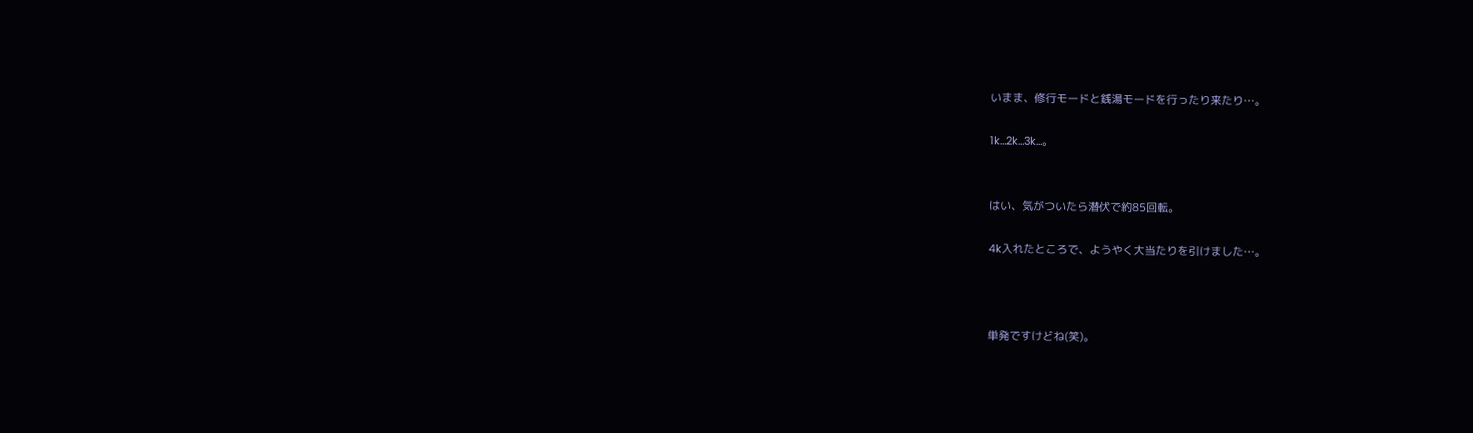いまま、修行モードと銭湯モードを行ったり来たり…。

1k…2k…3k…。


はい、気がついたら潜伏で約85回転。

4k入れたところで、ようやく大当たりを引けました…。



単発ですけどね(笑)。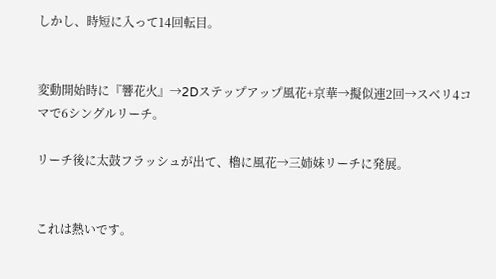しかし、時短に入って14回転目。


変動開始時に『響花火』→2Dステップアップ風花+京華→擬似連2回→スベリ4コマで6シングルリーチ。

リーチ後に太鼓フラッシュが出て、櫓に風花→三姉妹リーチに発展。


これは熱いです。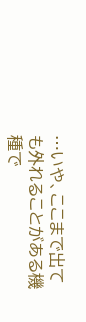…いや、ここまで出ても外れることがある機種で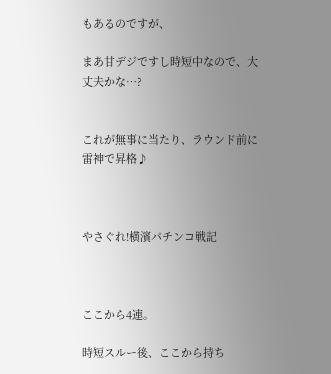もあるのですが、

まあ甘デジですし時短中なので、大丈夫かな…?


これが無事に当たり、ラウンド前に雷神で昇格♪



やさぐれ!横濱パチンコ戦記



ここから4連。

時短スルー後、ここから持ち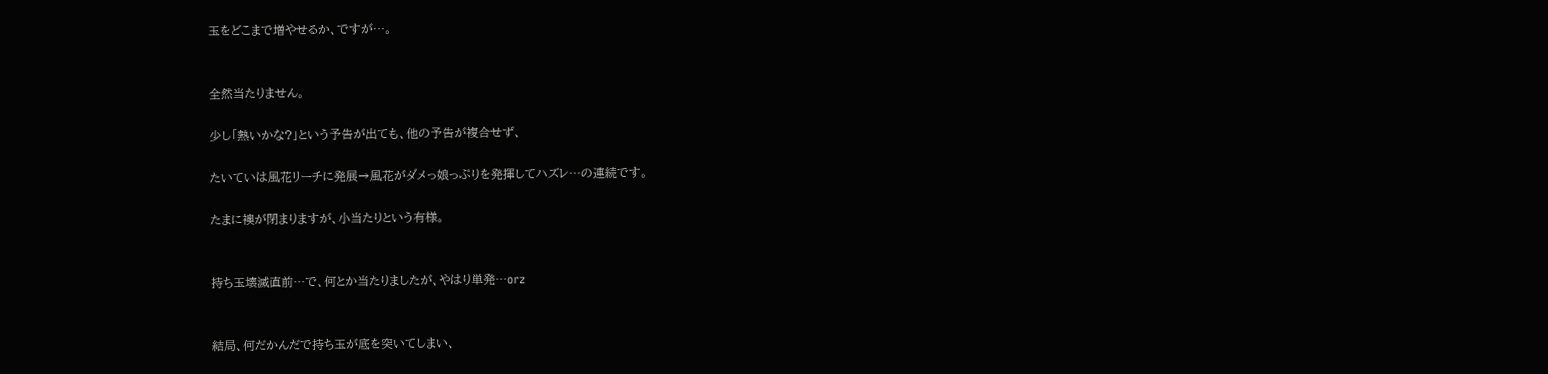玉をどこまで増やせるか、ですが…。


全然当たりません。

少し「熱いかな?」という予告が出ても、他の予告が複合せず、

たいていは風花リーチに発展→風花がダメっ娘っぷりを発揮してハズレ…の連続です。

たまに襖が閉まりますが、小当たりという有様。


持ち玉壊滅直前…で、何とか当たりましたが、やはり単発…orz


結局、何だかんだで持ち玉が底を突いてしまい、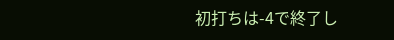初打ちは-4で終了し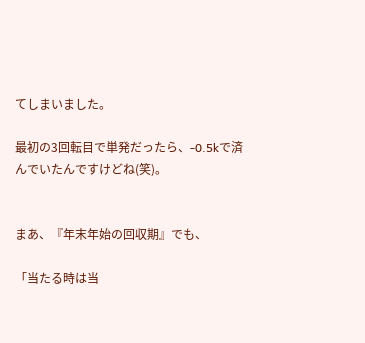てしまいました。

最初の3回転目で単発だったら、-0.5kで済んでいたんですけどね(笑)。


まあ、『年末年始の回収期』でも、

「当たる時は当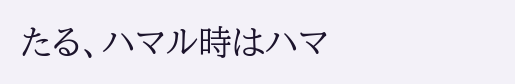たる、ハマル時はハマ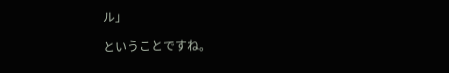ル」

ということですね。